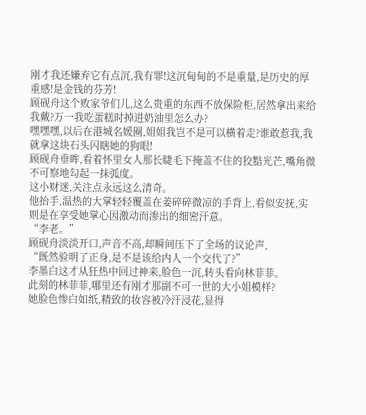刚才我还嫌弃它有点沉,我有罪!这沉甸甸的不是重量,是历史的厚重感!是金钱的芬芳!
顾砚舟这个败家爷们儿,这么贵重的东西不放保险柜,居然拿出来给我戴?万一我吃蛋糕时掉进奶油里怎么办?
嘿嘿嘿,以后在港城名媛圈,姐姐我岂不是可以横着走?谁敢惹我,我就拿这块石头闪瞎她的狗眼!
顾砚舟垂眸,看着怀里女人那长睫毛下掩盖不住的狡黠光芒,嘴角微不可察地勾起一抹弧度。
这小财迷,关注点永远这么清奇。
他抬手,温热的大掌轻轻覆盖在姜碎碎微凉的手背上,看似安抚,实则是在享受她掌心因激动而渗出的细密汗意。
“李老。”
顾砚舟淡淡开口,声音不高,却瞬间压下了全场的议论声,
“既然验明了正身,是不是该给内人一个交代了?”
李墨白这才从狂热中回过神来,脸色一沉,转头看向林菲菲。
此刻的林菲菲,哪里还有刚才那副不可一世的大小姐模样?
她脸色惨白如纸,精致的妆容被冷汗浸花,显得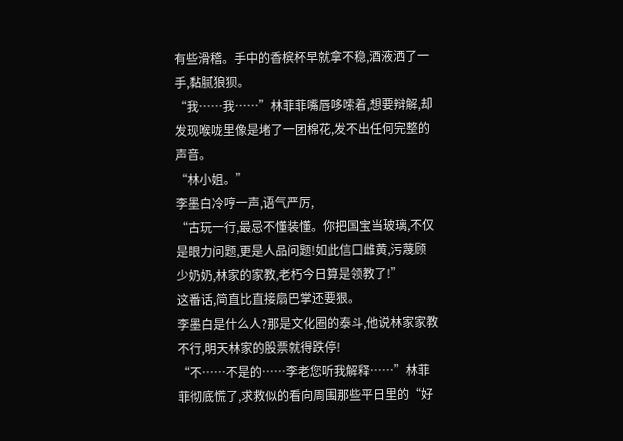有些滑稽。手中的香槟杯早就拿不稳,酒液洒了一手,黏腻狼狈。
“我……我……”林菲菲嘴唇哆嗦着,想要辩解,却发现喉咙里像是堵了一团棉花,发不出任何完整的声音。
“林小姐。”
李墨白冷哼一声,语气严厉,
“古玩一行,最忌不懂装懂。你把国宝当玻璃,不仅是眼力问题,更是人品问题!如此信口雌黄,污蔑顾少奶奶,林家的家教,老朽今日算是领教了!”
这番话,简直比直接扇巴掌还要狠。
李墨白是什么人?那是文化圈的泰斗,他说林家家教不行,明天林家的股票就得跌停!
“不……不是的……李老您听我解释……”林菲菲彻底慌了,求救似的看向周围那些平日里的“好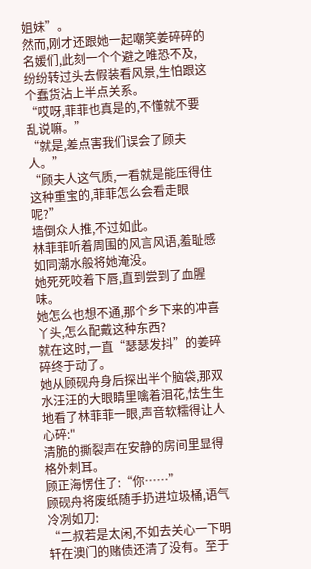姐妹”。
然而,刚才还跟她一起嘲笑姜碎碎的名媛们,此刻一个个避之唯恐不及,纷纷转过头去假装看风景,生怕跟这个蠢货沾上半点关系。
“哎呀,菲菲也真是的,不懂就不要乱说嘛。”
“就是,差点害我们误会了顾夫人。”
“顾夫人这气质,一看就是能压得住这种重宝的,菲菲怎么会看走眼呢?”
墙倒众人推,不过如此。
林菲菲听着周围的风言风语,羞耻感如同潮水般将她淹没。
她死死咬着下唇,直到尝到了血腥味。
她怎么也想不通,那个乡下来的冲喜丫头,怎么配戴这种东西?
就在这时,一直“瑟瑟发抖”的姜碎碎终于动了。
她从顾砚舟身后探出半个脑袋,那双水汪汪的大眼睛里噙着泪花,怯生生地看了林菲菲一眼,声音软糯得让人心碎:"
清脆的撕裂声在安静的房间里显得格外刺耳。
顾正海愣住了:“你……”
顾砚舟将废纸随手扔进垃圾桶,语气冷冽如刀:
“二叔若是太闲,不如去关心一下明轩在澳门的赌债还清了没有。至于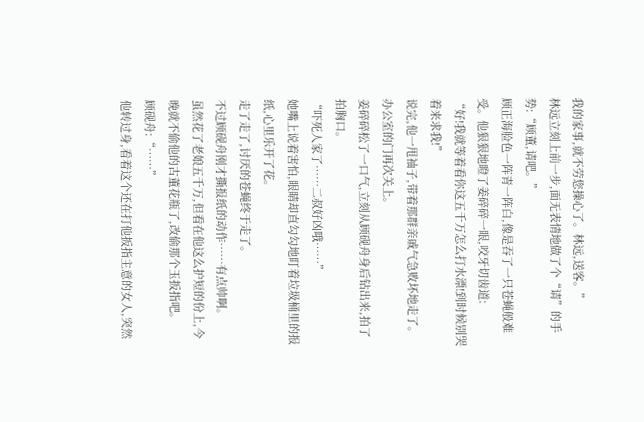我的家事,就不劳您操心了。林远,送客。”
林远立刻上前一步,面无表情地做了个“请”的手势:“顾董,请吧。”
顾正海脸色一阵青一阵白,像是吞了一只苍蝇般难受。他狠狠地瞪了姜碎碎一眼,咬牙切齿道:
“好!我就等着看你这五千万怎么打水漂!到时候别哭着来求我!”
说完,他一甩袖子,带着那群亲戚气急败坏地走了。
办公室的门再次关上。
姜碎碎松了一口气,立刻从顾砚舟身后钻出来,拍了拍胸口。
“吓死人家了……二叔好凶哦……”
她嘴上说着害怕,眼睛却直勾勾地盯着垃圾桶里的报纸,心里乐开了花。
走了走了,讨厌的苍蝇终于走了。
不过顾砚舟刚才撕报纸的动作……有点帅啊。
虽然花了老娘五千万,但看在他这么护短的份上,今晚就不偷他的古董花瓶了,改偷那个玉扳指吧。
顾砚舟:“……”
他转过身,看着这个还在打他扳指主意的女人,突然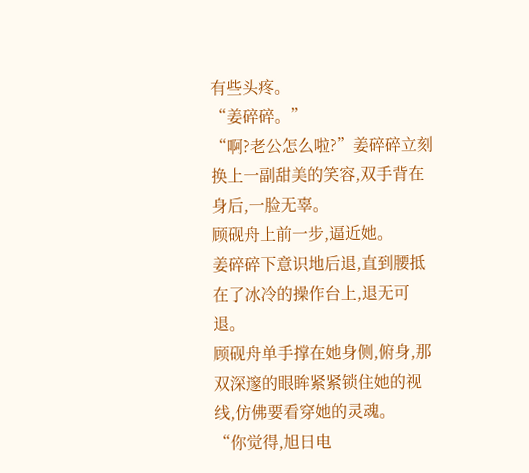有些头疼。
“姜碎碎。”
“啊?老公怎么啦?”姜碎碎立刻换上一副甜美的笑容,双手背在身后,一脸无辜。
顾砚舟上前一步,逼近她。
姜碎碎下意识地后退,直到腰抵在了冰冷的操作台上,退无可退。
顾砚舟单手撑在她身侧,俯身,那双深邃的眼眸紧紧锁住她的视线,仿佛要看穿她的灵魂。
“你觉得,旭日电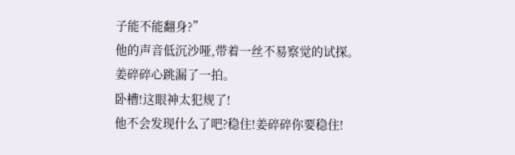子能不能翻身?”
他的声音低沉沙哑,带着一丝不易察觉的试探。
姜碎碎心跳漏了一拍。
卧槽!这眼神太犯规了!
他不会发现什么了吧?稳住!姜碎碎你要稳住!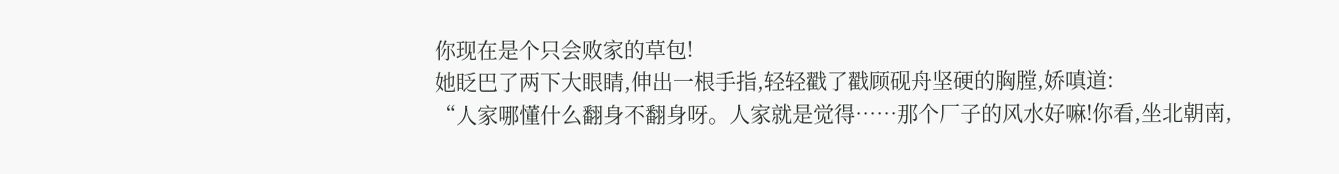你现在是个只会败家的草包!
她眨巴了两下大眼睛,伸出一根手指,轻轻戳了戳顾砚舟坚硬的胸膛,娇嗔道:
“人家哪懂什么翻身不翻身呀。人家就是觉得……那个厂子的风水好嘛!你看,坐北朝南,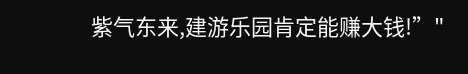紫气东来,建游乐园肯定能赚大钱!”"